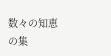数々の知恵の集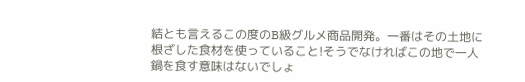結とも言えるこの度のB級グルメ商品開発。一番はその土地に根ざした食材を使っていること!そうでなければこの地で一人鍋を食す意味はないでしょ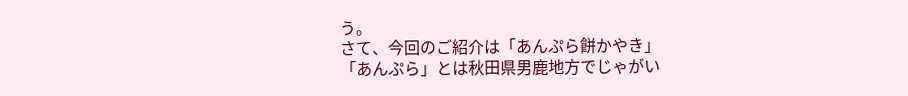う。
さて、今回のご紹介は「あんぷら餅かやき」
「あんぷら」とは秋田県男鹿地方でじゃがい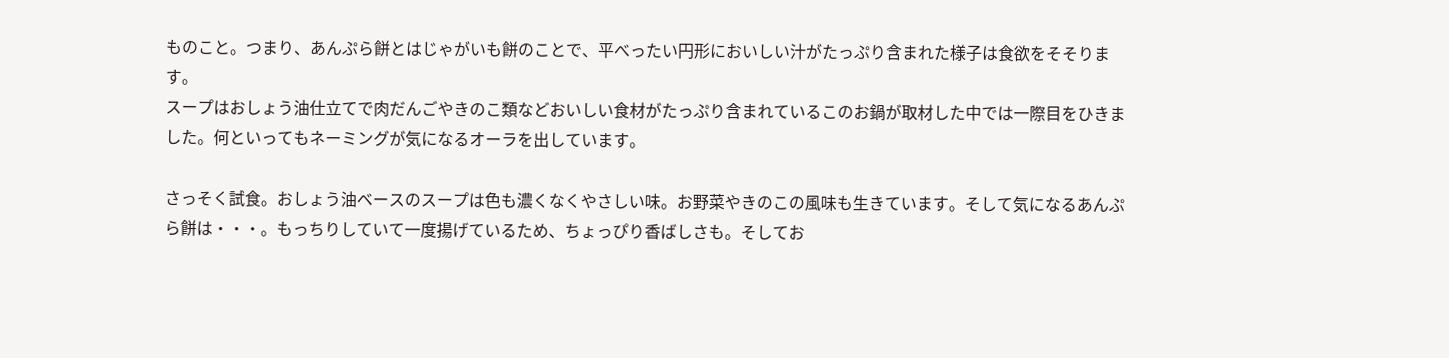ものこと。つまり、あんぷら餅とはじゃがいも餅のことで、平べったい円形においしい汁がたっぷり含まれた様子は食欲をそそります。
スープはおしょう油仕立てで肉だんごやきのこ類などおいしい食材がたっぷり含まれているこのお鍋が取材した中では一際目をひきました。何といってもネーミングが気になるオーラを出しています。

さっそく試食。おしょう油ベースのスープは色も濃くなくやさしい味。お野菜やきのこの風味も生きています。そして気になるあんぷら餅は・・・。もっちりしていて一度揚げているため、ちょっぴり香ばしさも。そしてお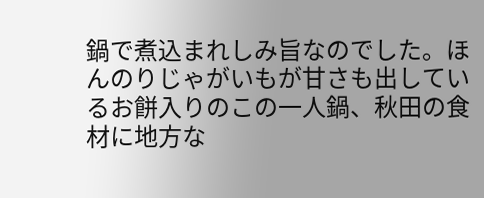鍋で煮込まれしみ旨なのでした。ほんのりじゃがいもが甘さも出しているお餅入りのこの一人鍋、秋田の食材に地方な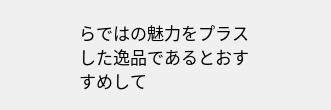らではの魅力をプラスした逸品であるとおすすめして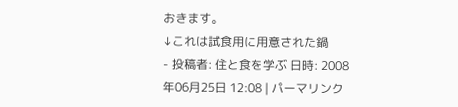おきます。
↓これは試食用に用意された鍋
- 投稿者: 住と食を学ぶ 日時: 2008年06月25日 12:08 | パーマリンク